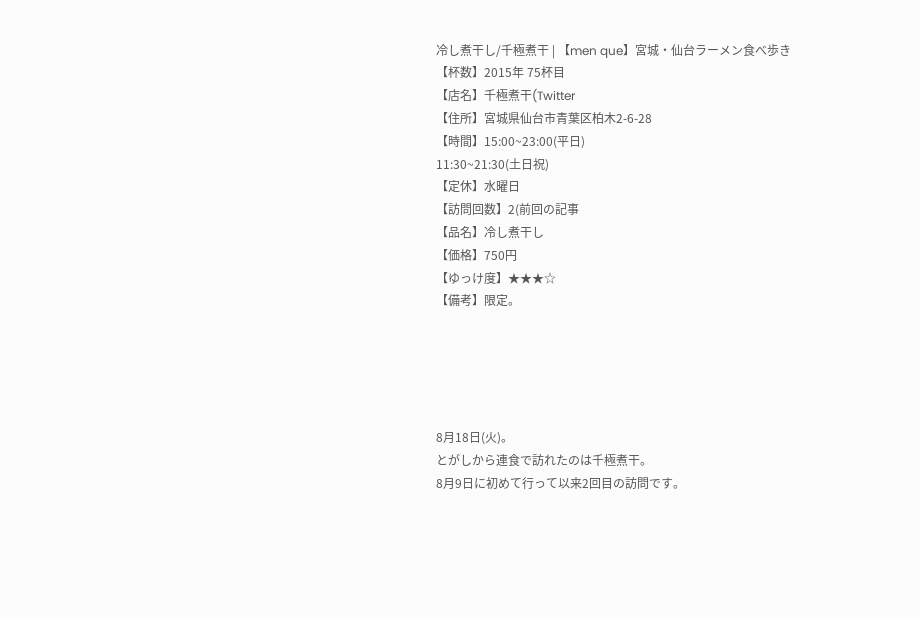冷し煮干し/千極煮干 | 【men que】宮城・仙台ラーメン食べ歩き
【杯数】2015年 75杯目
【店名】千極煮干(Twitter
【住所】宮城県仙台市青葉区柏木2-6-28
【時間】15:00~23:00(平日)
11:30~21:30(土日祝)
【定休】水曜日
【訪問回数】2(前回の記事
【品名】冷し煮干し
【価格】750円
【ゆっけ度】★★★☆
【備考】限定。





8月18日(火)。
とがしから連食で訪れたのは千極煮干。
8月9日に初めて行って以来2回目の訪問です。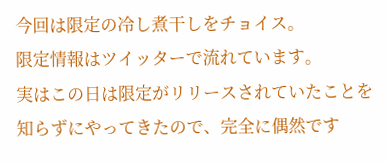今回は限定の冷し煮干しをチョイス。
限定情報はツイッターで流れています。
実はこの日は限定がリリースされていたことを知らずにやってきたので、完全に偶然です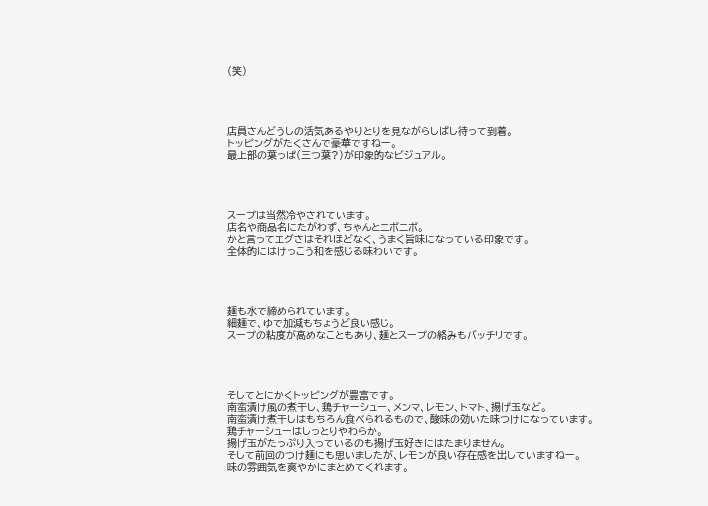(笑)




店員さんどうしの活気あるやりとりを見ながらしばし待って到着。
トッピングがたくさんで豪華ですねー。
最上部の葉っぱ(三つ葉?)が印象的なビジュアル。




スープは当然冷やされています。
店名や商品名にたがわず、ちゃんとニボニボ。
かと言ってエグさはそれほどなく、うまく旨味になっている印象です。
全体的にはけっこう和を感じる味わいです。




麺も水で締められています。
細麺で、ゆで加減もちょうど良い感じ。
スープの粘度が高めなこともあり、麺とスープの絡みもバッチリです。




そしてとにかくトッピングが豊富です。
南蛮漬け風の煮干し、鶏チャーシュー、メンマ、レモン、トマト、揚げ玉など。
南蛮漬け煮干しはもちろん食べられるもので、酸味の効いた味つけになっています。
鶏チャーシューはしっとりやわらか。
揚げ玉がたっぷり入っているのも揚げ玉好きにはたまりません。
そして前回のつけ麺にも思いましたが、レモンが良い存在感を出していますねー。
味の雰囲気を爽やかにまとめてくれます。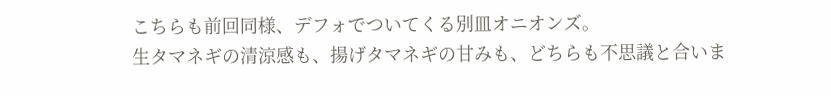こちらも前回同様、デフォでついてくる別皿オニオンズ。
生タマネギの清涼感も、揚げタマネギの甘みも、どちらも不思議と合いま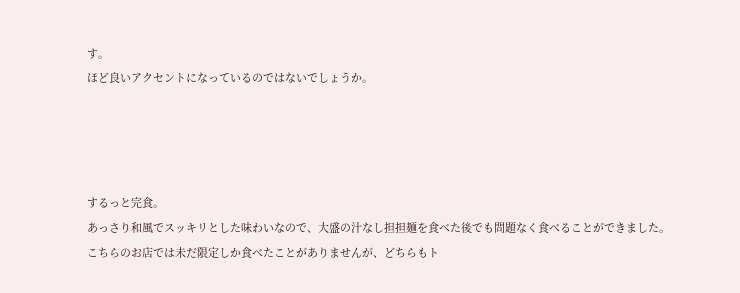す。
ほど良いアクセントになっているのではないでしょうか。




するっと完食。
あっさり和風でスッキリとした味わいなので、大盛の汁なし担担麺を食べた後でも問題なく食べることができました。
こちらのお店では未だ限定しか食べたことがありませんが、どちらもト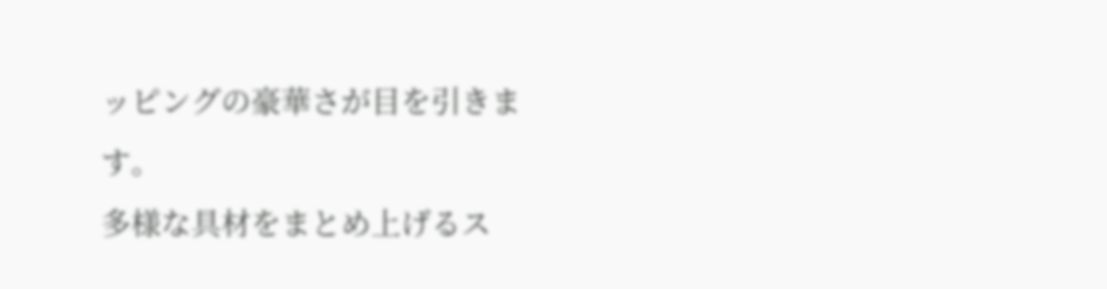ッピングの豪華さが目を引きます。
多様な具材をまとめ上げるス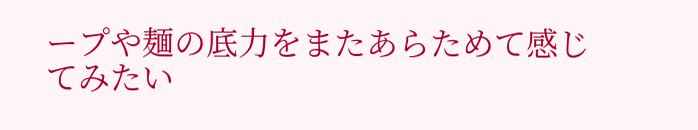ープや麺の底力をまたあらためて感じてみたい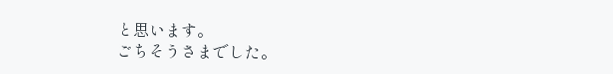と思います。
ごちそうさまでした。